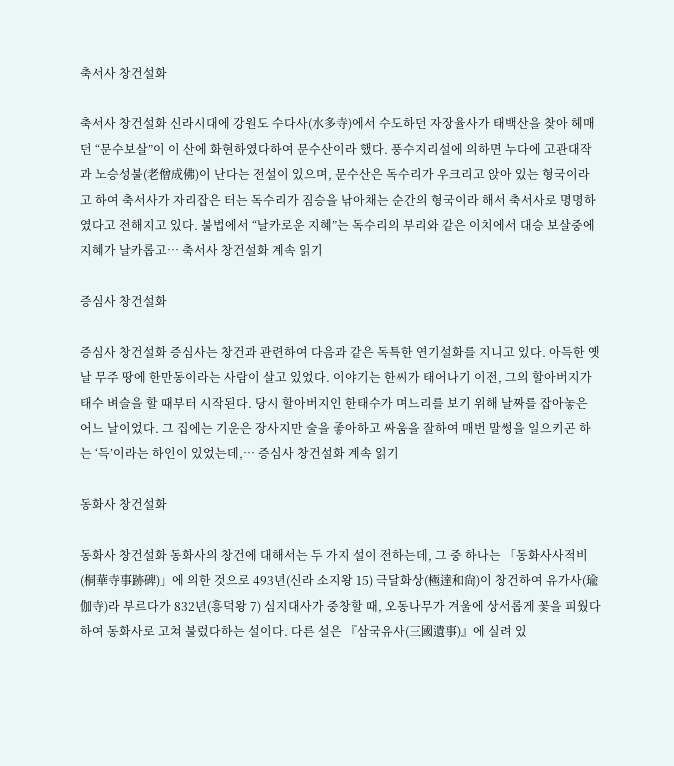축서사 창건설화

축서사 창건설화 신라시대에 강원도 수다사(水多寺)에서 수도하던 자장율사가 태백산을 찾아 헤매던 “문수보살”이 이 산에 화현하였다하여 문수산이라 했다. 풍수지리설에 의하면 누다에 고관대작과 노승성불(老僧成佛)이 난다는 전설이 있으며, 문수산은 독수리가 우크리고 앉아 있는 형국이라고 하여 축서사가 자리잡은 터는 독수리가 짐승을 낚아채는 순간의 형국이라 해서 축서사로 명명하였다고 전해지고 있다. 불법에서 “날카로운 지혜”는 독수리의 부리와 같은 이치에서 대승 보살중에 지혜가 날카롭고… 축서사 창건설화 계속 읽기

증심사 창건설화

증심사 창건설화 증심사는 창건과 관련하여 다음과 같은 독특한 연기설화를 지니고 있다. 아득한 옛날 무주 땅에 한만동이라는 사람이 살고 있었다. 이야기는 한씨가 태어나기 이전, 그의 할아버지가 태수 벼슬을 할 때부터 시작된다. 당시 할아버지인 한태수가 며느리를 보기 위해 날짜를 잡아놓은 어느 날이었다. 그 집에는 기운은 장사지만 술을 좋아하고 싸움을 잘하여 매번 말썽을 일으키곤 하는 ‘득’이라는 하인이 있었는데,… 증심사 창건설화 계속 읽기

동화사 창건설화

동화사 창건설화 동화사의 창건에 대해서는 두 가지 설이 전하는데, 그 중 하나는 「동화사사적비(桐華寺事跡碑)」에 의한 것으로 493년(신라 소지왕 15) 극달화상(極達和尙)이 창건하여 유가사(瑜伽寺)라 부르다가 832년(흥덕왕 7) 심지대사가 중창할 때, 오동나무가 겨울에 상서롭게 꽃을 피웠다 하여 동화사로 고쳐 불렀다하는 설이다. 다른 설은 『삼국유사(三國遺事)』에 실려 있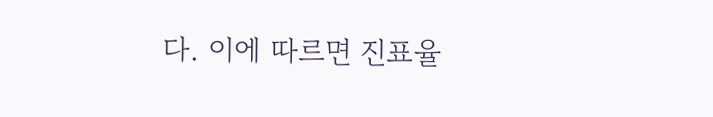다. 이에 따르면 진표율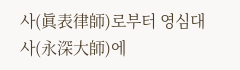사(眞表律師)로부터 영심대사(永深大師)에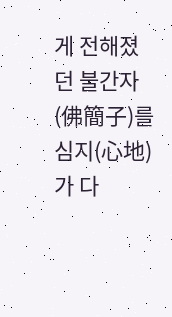게 전해졌던 불간자(佛簡子)를 심지(心地)가 다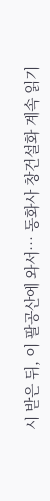시 받은 뒤, 이 팔공산에 와서… 동화사 창건설화 계속 읽기